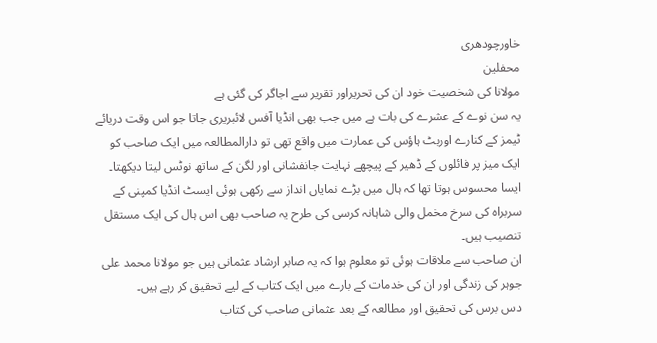خاورچودھری
محفلین
مولانا کی شخصیت خود ان کی تحریراور تقریر سے اجاگر کی گئی ہے
یہ سن نوے کے عشرے کی بات ہے میں جب بھی انڈیا آفس لائبریری جاتا جو اس وقت دریائے ٹیمز کے کنارے اوربٹ ہاؤس کی عمارت میں واقع تھی تو دارالمطالعہ میں ایک صاحب کو ایک میز پر فائلوں کے ڈھیر کے پیچھے نہایت جانفشانی اور لگن کے ساتھ نوٹس لیتا دیکھتا۔ ایسا محسوس ہوتا تھا کہ ہال میں بڑے نمایاں انداز سے رکھی ہوئی ایسٹ انڈیا کمپنی کے سربراہ کی سرخ مخمل والی شاہانہ کرسی کی طرح یہ صاحب بھی اس ہال کی ایک مستقل تنصیب ہیں۔
ان صاحب سے ملاقات ہوئی تو معلوم ہوا کہ یہ صابر ارشاد عثمانی ہیں جو مولانا محمد علی جوہر کی زندگی اور ان کی خدمات کے بارے میں ایک کتاب کے لیے تحقیق کر رہے ہیں۔
دس برس کی تحقیق اور مطالعہ کے بعد عثمانی صاحب کی کتاب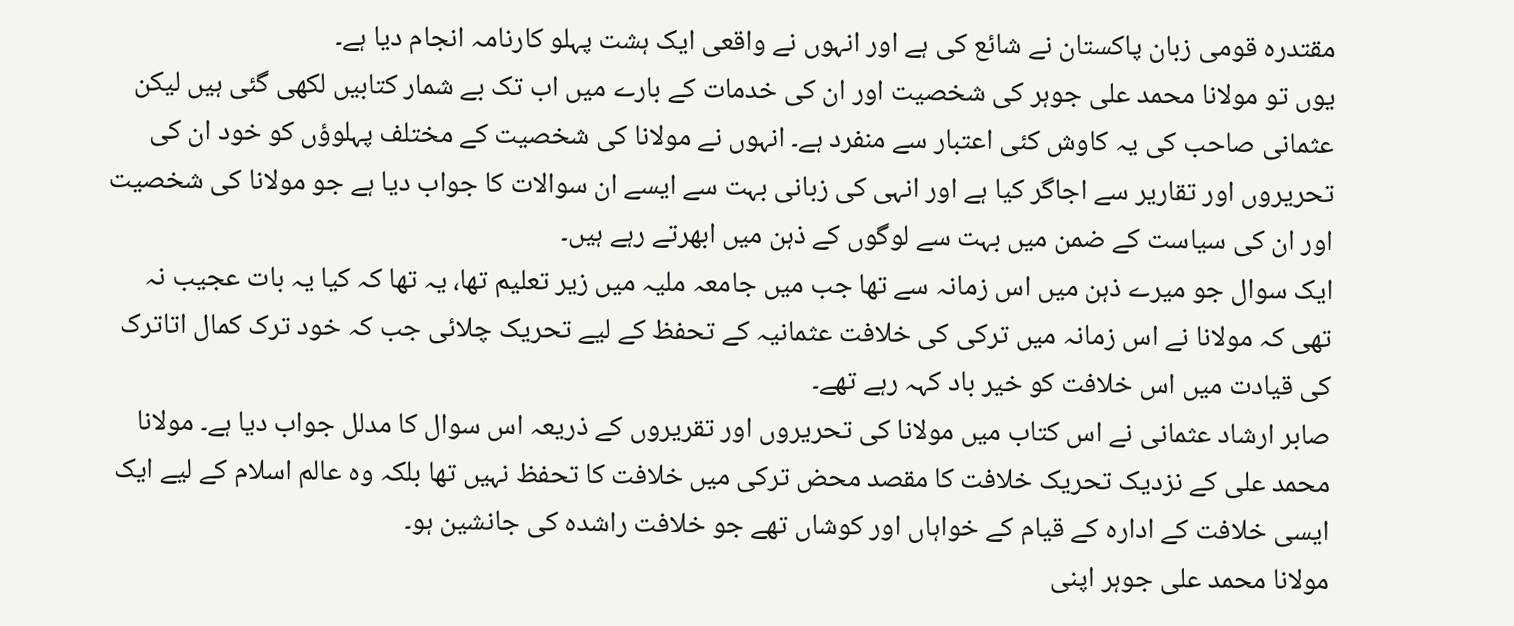مقتدرہ قومی زبان پاکستان نے شائع کی ہے اور انہوں نے واقعی ایک ہشت پہلو کارنامہ انجام دیا ہے۔
یوں تو مولانا محمد علی جوہر کی شخصیت اور ان کی خدمات کے بارے میں اب تک بے شمار کتابیں لکھی گئی ہیں لیکن عثمانی صاحب کی یہ کاوش کئی اعتبار سے منفرد ہے۔ انہوں نے مولانا کی شخصیت کے مختلف پہلوؤں کو خود ان کی تحریروں اور تقاریر سے اجاگر کیا ہے اور انہی کی زبانی بہت سے ایسے ان سوالات کا جواب دیا ہے جو مولانا کی شخصیت اور ان کی سیاست کے ضمن میں بہت سے لوگوں کے ذہن میں ابھرتے رہے ہیں۔
ایک سوال جو میرے ذہن میں اس زمانہ سے تھا جب میں جامعہ ملیہ میں زیر تعلیم تھا، یہ تھا کہ کیا یہ بات عجیب نہ تھی کہ مولانا نے اس زمانہ میں ترکی کی خلافت عثمانیہ کے تحفظ کے لیے تحریک چلائی جب کہ خود ترک کمال اتاترک کی قیادت میں اس خلافت کو خیر باد کہہ رہے تھے۔
صابر ارشاد عثمانی نے اس کتاب میں مولانا کی تحریروں اور تقریروں کے ذریعہ اس سوال کا مدلل جواب دیا ہے۔ مولانا محمد علی کے نزدیک تحریک خلافت کا مقصد محض ترکی میں خلافت کا تحفظ نہیں تھا بلکہ وہ عالم اسلام کے لیے ایک ایسی خلافت کے ادارہ کے قیام کے خواہاں اور کوشاں تھے جو خلافت راشدہ کی جانشین ہو۔
مولانا محمد علی جوہر اپنی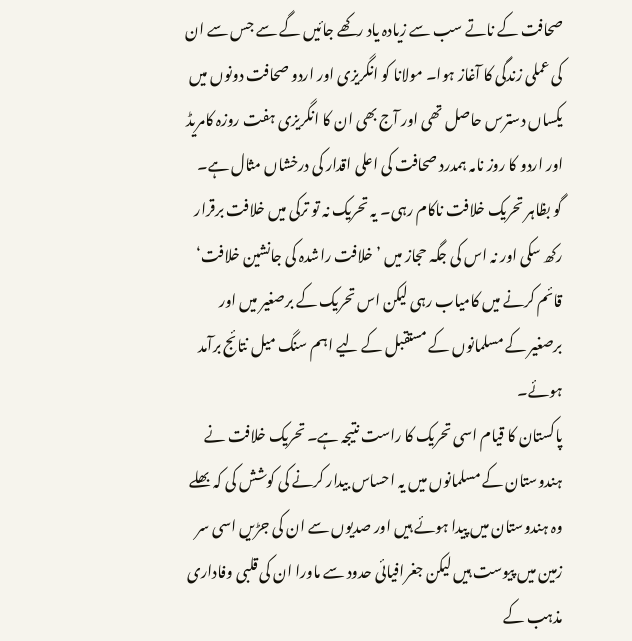صحافت کے ناتے سب سے زیادہ یاد رکھے جائیں گے سے جس سے ان کی عملی زندگی کا آغاز ہوا۔ مولانا کو انگریزی اور اردو صحافت دونوں میں یکساں دسترس حاصل تھی اور آج بھی ان کا انگریزی ہفت روزہ کامریڈ اور اردو کا روز نامہ ہمدرد صحافت کی اعلی اقدار کی درخشاں مثال ہے۔
گو بظاہر تحریک خلافت ناکام رہی۔ یہ تحریک نہ تو ترکی میں خلافت برقرار رکھ سکی اور نہ اس کی جگہ حجاز میں ’خلافت راشدہ کی جانشین خلافت‘ قائم کرنے میں کامیاب رہی لیکن اس تحریک کے برصغیر میں اور برصغیر کے مسلمانوں کے مستقبل کے لیے اہم سنگ میل نتائج برآمد ہوئے۔
پاکستان کا قیام اسی تحریک کا راست نتیجہ ہے۔ تحریک خلافت نے ہندوستان کے مسلمانوں میں یہ احساس بیدار کرنے کی کوشش کی کہ بھلے وہ ہندوستان میں پیدا ہوئے ہیں اور صدیوں سے ان کی جڑیں اسی سر زمین میں پیوست ہیں لیکن جغرافیائی حدود سے ماورا ان کی قلبی وفاداری مذہب کے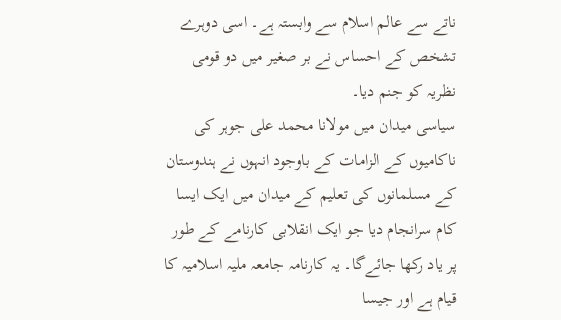ناتے سے عالم اسلام سے وابستہ ہے۔ اسی دوہرے تشخص کے احساس نے بر صغیر میں دو قومی نظریہ کو جنم دیا۔
سیاسی میدان میں مولانا محمد علی جوہر کی ناکامیوں کے الزامات کے باوجود انہوں نے ہندوستان کے مسلمانوں کی تعلیم کے میدان میں ایک ایسا کام سرانجام دیا جو ایک انقلابی کارنامے کے طور پر یاد رکھا جائےگا۔ یہ کارنامہ جامعہ ملیہ اسلامیہ کا قیام ہے اور جیسا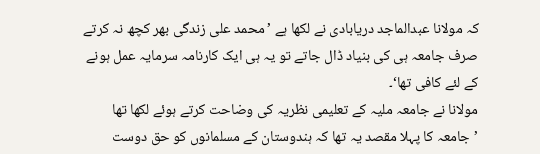کہ مولانا عبدالماجد دریابادی نے لکھا ہے ’محمد علی زندگی بھر کچھ نہ کرتے صرف جامعہ ہی کی بنیاد ڈال جاتے تو یہ ہی ایک کارنامہ سرمایہ عمل ہونے کے لئے کافی تھا‘۔
مولانا نے جامعہ ملیہ کے تعلیمی نظریہ کی وضاحت کرتے ہوئے لکھا تھا ’جامعہ کا پہلا مقصد یہ تھا کہ ہندوستان کے مسلمانوں کو حق دوست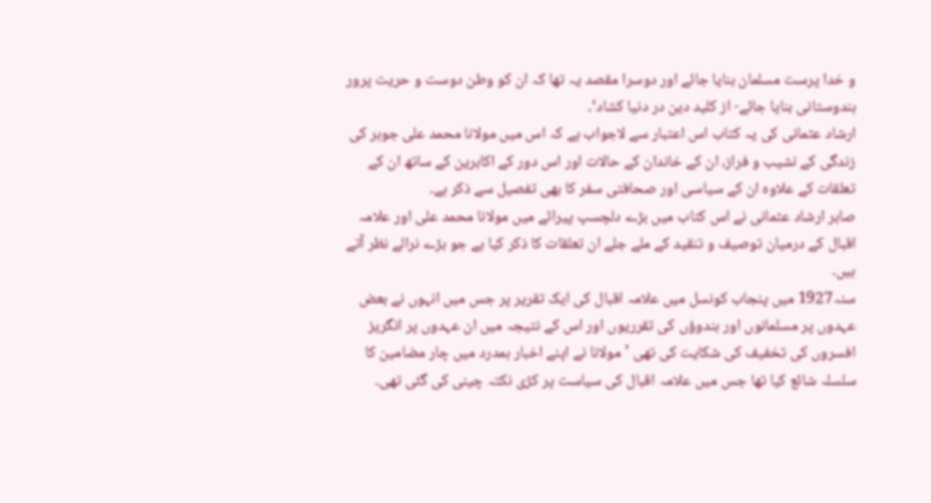و خدا پرست مسلمان بنایا جائے اور دوسرا مقصد یہ تھا کہ ان کو وطن دوست و حریت پرور ہندوستانی بنایا جائے- از کلید دین در دنیا کشاد‘۔
ارشاد عثمانی کی یہ کتاب اس اعتبار سے لاجواب ہے کہ اس میں مولانا محمد علی جوہر کی زندگی کے نشیب و فراز، ان کے خاندان کے حالات اور اس دور کے اکابرین کے ساتھ ان کے تعلقات کے علاوہ ان کے سیاسی اور صحافتی سفر کا بھی تفصیل سے ذکر ہے۔
صابر ارشاد عثمانی نے اس کتاب میں بڑے دلچسپ پیرائے میں مولانا محمد علی اور علامہ اقبال کے درمیان توصیف و تنقید کے ملے جلے ان تعلقات کا ذکر کیا ہے جو بڑے نرالے نظر آتے ہیں۔
سنہ1927 میں پنجاب کونسل میں علامہ اقبال کی ایک تقریر پر جس میں انہوں نے بعض عہدوں پر مسلمانوں اور ہندوؤں کی تقرریوں اور اس کے نتیجہ میں ان عہدوں پر انگریز افسروں کی تخفیف کی شکایت کی تھی ’مولانا نے اپنے اخبار ہمدرد میں چار مضامین کا سلسلہ شائع کیا تھا جس میں علامہ اقبال کی سیاست پر کڑی نکتہ چینی کی گئی تھی۔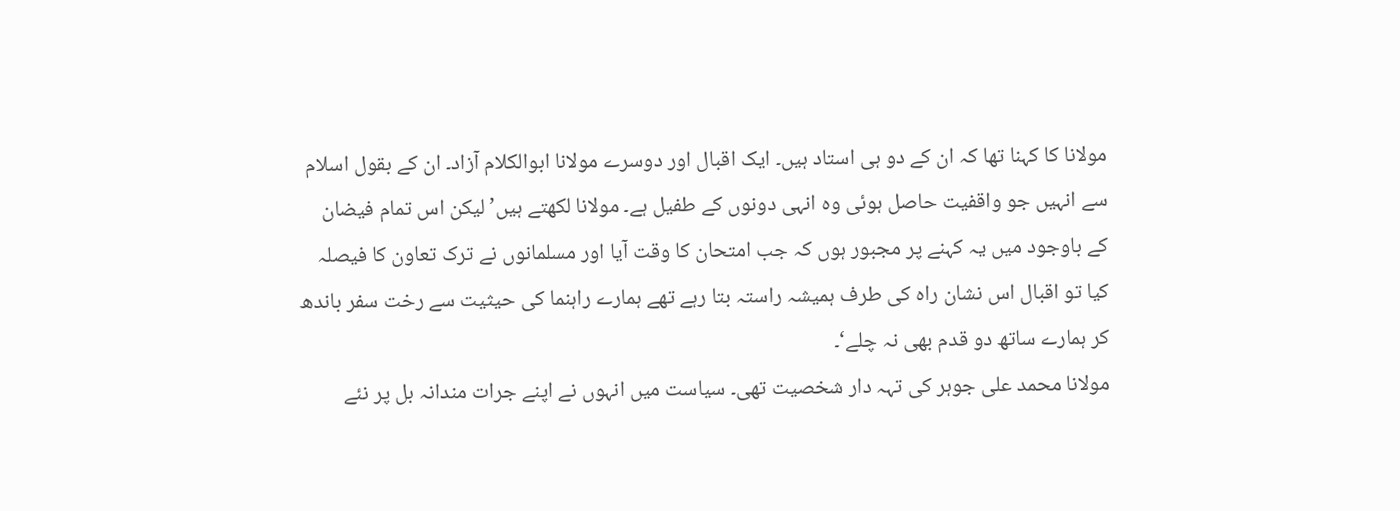مولانا کا کہنا تھا کہ ان کے دو ہی استاد ہیں۔ ایک اقبال اور دوسرے مولانا ابوالکلام آزاد۔ ان کے بقول اسلام سے انہیں جو واقفیت حاصل ہوئی وہ انہی دونوں کے طفیل ہے۔ مولانا لکھتے ہیں’لیکن اس تمام فیضان کے باوجود میں یہ کہنے پر مجبور ہوں کہ جب امتحان کا وقت آیا اور مسلمانوں نے ترک تعاون کا فیصلہ کیا تو اقبال اس نشان راہ کی طرف ہمیشہ راستہ بتا رہے تھے ہمارے راہنما کی حیثیت سے رخت سفر باندھ کر ہمارے ساتھ دو قدم بھی نہ چلے‘۔
مولانا محمد علی جوہر کی تہہ دار شخصیت تھی۔ سیاست میں انہوں نے اپنے جرات مندانہ بل پر نئے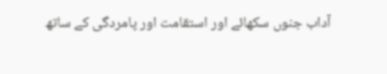آداب جنوں سکھائے اور استقامت اور پامردگی کے ساتھ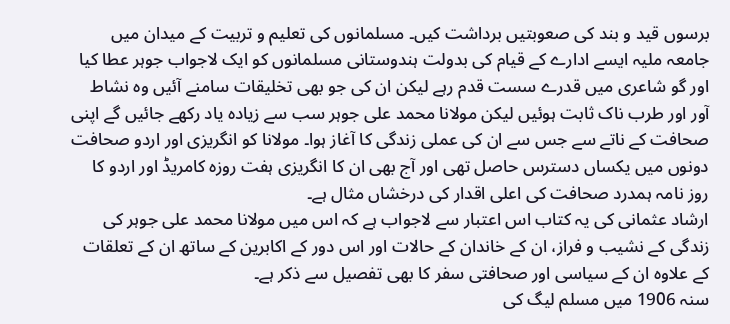برسوں قید و بند کی صعوبتیں برداشت کیں۔ مسلمانوں کی تعلیم و تربیت کے میدان میں جامعہ ملیہ ایسے ادارے کے قیام کی بدولت ہندوستانی مسلمانوں کو ایک لاجواب جوہر عطا کیا اور گو شاعری میں قدرے سست قدم رہے لیکن ان کی جو بھی تخلیقات سامنے آئیں وہ نشاط آور اور طرب ناک ثابت ہوئیں لیکن مولانا محمد علی جوہر سب سے زیادہ یاد رکھے جائیں گے اپنی صحافت کے ناتے سے جس سے ان کی عملی زندگی کا آغاز ہوا۔ مولانا کو انگریزی اور اردو صحافت دونوں میں یکساں دسترس حاصل تھی اور آج بھی ان کا انگریزی ہفت روزہ کامریڈ اور اردو کا روز نامہ ہمدرد صحافت کی اعلی اقدار کی درخشاں مثال ہے۔
ارشاد عثمانی کی یہ کتاب اس اعتبار سے لاجواب ہے کہ اس میں مولانا محمد علی جوہر کی زندگی کے نشیب و فراز، ان کے خاندان کے حالات اور اس دور کے اکابرین کے ساتھ ان کے تعلقات کے علاوہ ان کے سیاسی اور صحافتی سفر کا بھی تفصیل سے ذکر ہے۔
سنہ 1906 میں مسلم لیگ کی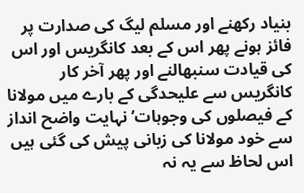بنیاد رکھنے اور مسلم لیگ کی صدارت پر فائز ہونے پھر اس کے بعد کانگریس اور اس کی قیادت سنبھالنے اور پھر آخر کار کانگریس سے علیحدگی کے بارے میں مولانا کے فیصلوں کی وجوہات’ نہایت واضح انداز سے خود مولانا کی زبانی پیش کی گئی ہیں اس لحاظ سے یہ نہ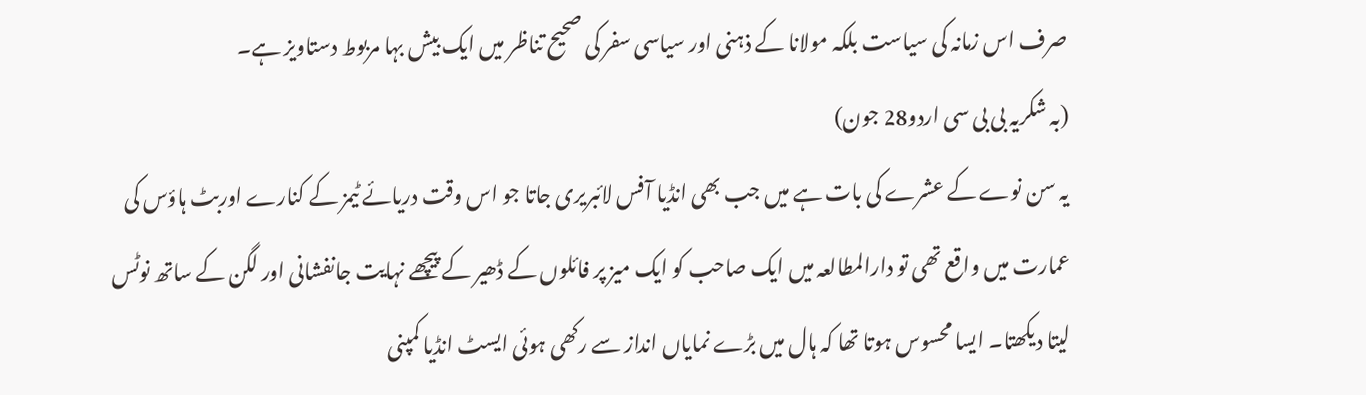صرف اس زمانہ کی سیاست بلکہ مولانا کے ذہنی اور سیاسی سفر کی صحیح تناظر میں ایک بیش بہا مربوط دستاویز ہے۔
(بہ شکریہ بی بی سی اردو28 جون)
یہ سن نوے کے عشرے کی بات ہے میں جب بھی انڈیا آفس لائبریری جاتا جو اس وقت دریائے ٹیمز کے کنارے اوربٹ ہاؤس کی عمارت میں واقع تھی تو دارالمطالعہ میں ایک صاحب کو ایک میز پر فائلوں کے ڈھیر کے پیچھے نہایت جانفشانی اور لگن کے ساتھ نوٹس لیتا دیکھتا۔ ایسا محسوس ہوتا تھا کہ ہال میں بڑے نمایاں انداز سے رکھی ہوئی ایسٹ انڈیا کمپنی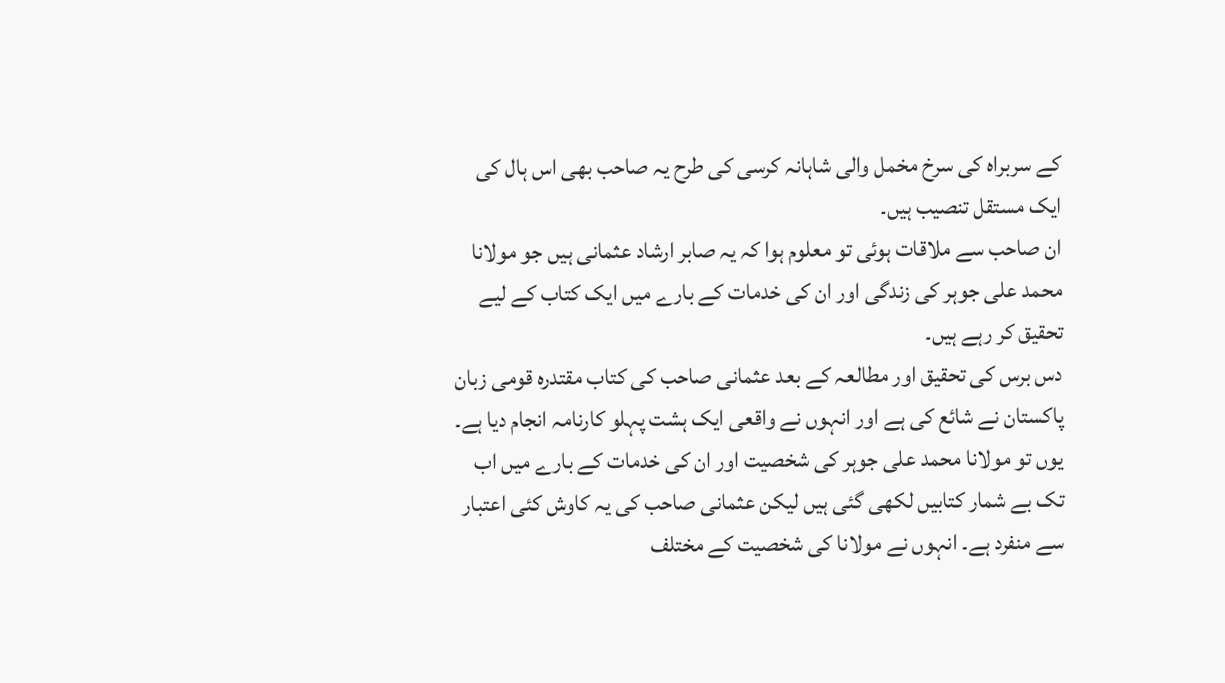کے سربراہ کی سرخ مخمل والی شاہانہ کرسی کی طرح یہ صاحب بھی اس ہال کی ایک مستقل تنصیب ہیں۔
ان صاحب سے ملاقات ہوئی تو معلوم ہوا کہ یہ صابر ارشاد عثمانی ہیں جو مولانا محمد علی جوہر کی زندگی اور ان کی خدمات کے بارے میں ایک کتاب کے لیے تحقیق کر رہے ہیں۔
دس برس کی تحقیق اور مطالعہ کے بعد عثمانی صاحب کی کتاب مقتدرہ قومی زبان پاکستان نے شائع کی ہے اور انہوں نے واقعی ایک ہشت پہلو کارنامہ انجام دیا ہے۔
یوں تو مولانا محمد علی جوہر کی شخصیت اور ان کی خدمات کے بارے میں اب تک بے شمار کتابیں لکھی گئی ہیں لیکن عثمانی صاحب کی یہ کاوش کئی اعتبار سے منفرد ہے۔ انہوں نے مولانا کی شخصیت کے مختلف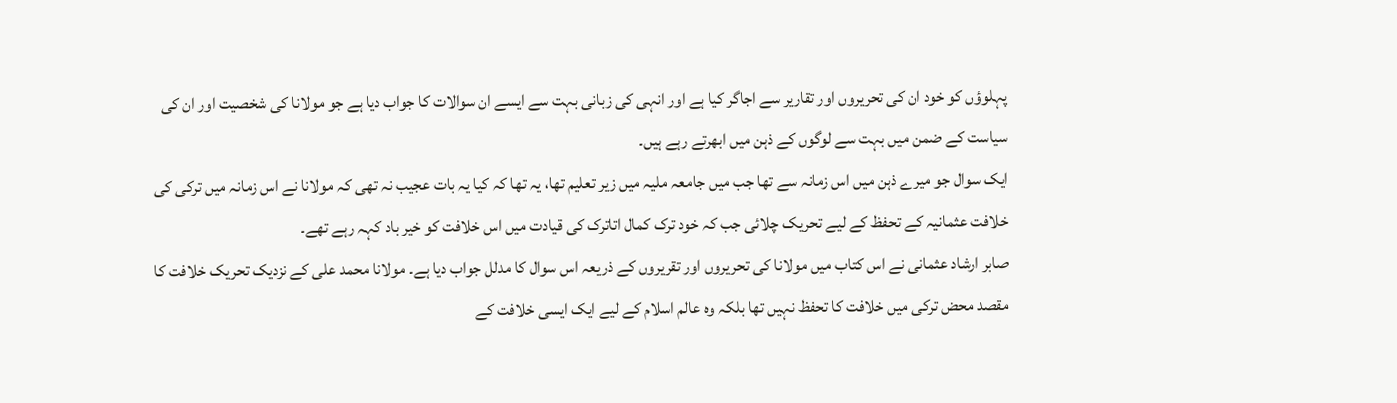پہلوؤں کو خود ان کی تحریروں اور تقاریر سے اجاگر کیا ہے اور انہی کی زبانی بہت سے ایسے ان سوالات کا جواب دیا ہے جو مولانا کی شخصیت اور ان کی سیاست کے ضمن میں بہت سے لوگوں کے ذہن میں ابھرتے رہے ہیں۔
ایک سوال جو میرے ذہن میں اس زمانہ سے تھا جب میں جامعہ ملیہ میں زیر تعلیم تھا، یہ تھا کہ کیا یہ بات عجیب نہ تھی کہ مولانا نے اس زمانہ میں ترکی کی خلافت عثمانیہ کے تحفظ کے لیے تحریک چلائی جب کہ خود ترک کمال اتاترک کی قیادت میں اس خلافت کو خیر باد کہہ رہے تھے۔
صابر ارشاد عثمانی نے اس کتاب میں مولانا کی تحریروں اور تقریروں کے ذریعہ اس سوال کا مدلل جواب دیا ہے۔ مولانا محمد علی کے نزدیک تحریک خلافت کا مقصد محض ترکی میں خلافت کا تحفظ نہیں تھا بلکہ وہ عالم اسلام کے لیے ایک ایسی خلافت کے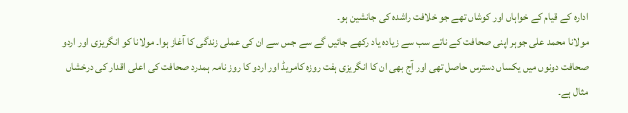ادارہ کے قیام کے خواہاں اور کوشاں تھے جو خلافت راشدہ کی جانشین ہو۔
مولانا محمد علی جوہر اپنی صحافت کے ناتے سب سے زیادہ یاد رکھے جائیں گے سے جس سے ان کی عملی زندگی کا آغاز ہوا۔ مولانا کو انگریزی اور اردو صحافت دونوں میں یکساں دسترس حاصل تھی اور آج بھی ان کا انگریزی ہفت روزہ کامریڈ اور اردو کا روز نامہ ہمدرد صحافت کی اعلی اقدار کی درخشاں مثال ہے۔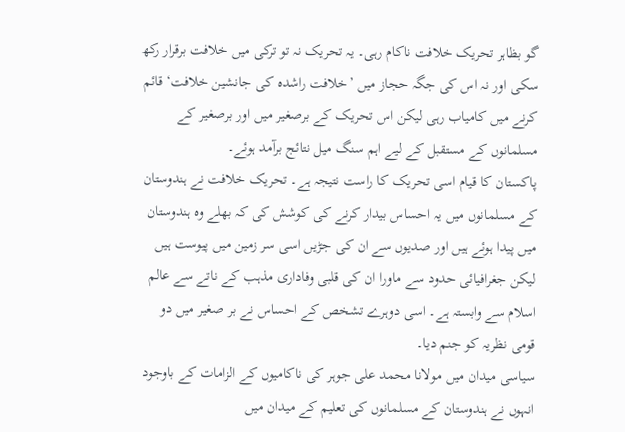گو بظاہر تحریک خلافت ناکام رہی۔ یہ تحریک نہ تو ترکی میں خلافت برقرار رکھ سکی اور نہ اس کی جگہ حجاز میں ’خلافت راشدہ کی جانشین خلافت‘ قائم کرنے میں کامیاب رہی لیکن اس تحریک کے برصغیر میں اور برصغیر کے مسلمانوں کے مستقبل کے لیے اہم سنگ میل نتائج برآمد ہوئے۔
پاکستان کا قیام اسی تحریک کا راست نتیجہ ہے۔ تحریک خلافت نے ہندوستان کے مسلمانوں میں یہ احساس بیدار کرنے کی کوشش کی کہ بھلے وہ ہندوستان میں پیدا ہوئے ہیں اور صدیوں سے ان کی جڑیں اسی سر زمین میں پیوست ہیں لیکن جغرافیائی حدود سے ماورا ان کی قلبی وفاداری مذہب کے ناتے سے عالم اسلام سے وابستہ ہے۔ اسی دوہرے تشخص کے احساس نے بر صغیر میں دو قومی نظریہ کو جنم دیا۔
سیاسی میدان میں مولانا محمد علی جوہر کی ناکامیوں کے الزامات کے باوجود انہوں نے ہندوستان کے مسلمانوں کی تعلیم کے میدان میں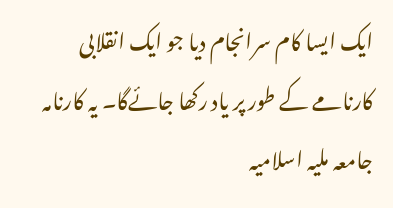ایک ایسا کام سرانجام دیا جو ایک انقلابی کارنامے کے طور پر یاد رکھا جائےگا۔ یہ کارنامہ جامعہ ملیہ اسلامیہ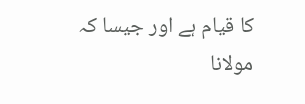کا قیام ہے اور جیسا کہ مولانا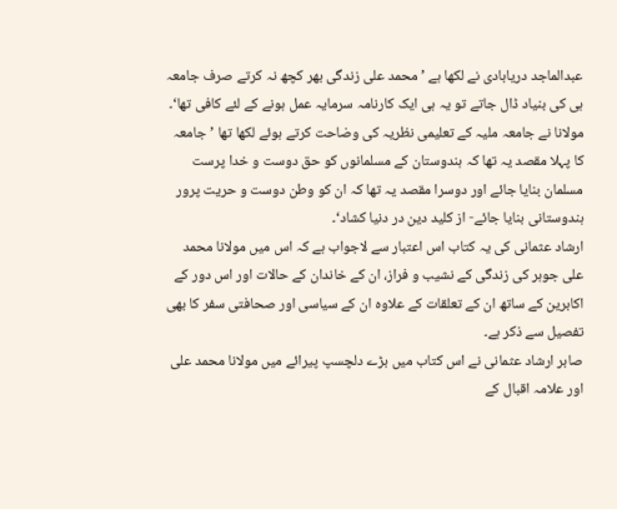عبدالماجد دریابادی نے لکھا ہے ’محمد علی زندگی بھر کچھ نہ کرتے صرف جامعہ ہی کی بنیاد ڈال جاتے تو یہ ہی ایک کارنامہ سرمایہ عمل ہونے کے لئے کافی تھا‘۔
مولانا نے جامعہ ملیہ کے تعلیمی نظریہ کی وضاحت کرتے ہوئے لکھا تھا ’جامعہ کا پہلا مقصد یہ تھا کہ ہندوستان کے مسلمانوں کو حق دوست و خدا پرست مسلمان بنایا جائے اور دوسرا مقصد یہ تھا کہ ان کو وطن دوست و حریت پرور ہندوستانی بنایا جائے- از کلید دین در دنیا کشاد‘۔
ارشاد عثمانی کی یہ کتاب اس اعتبار سے لاجواب ہے کہ اس میں مولانا محمد علی جوہر کی زندگی کے نشیب و فراز، ان کے خاندان کے حالات اور اس دور کے اکابرین کے ساتھ ان کے تعلقات کے علاوہ ان کے سیاسی اور صحافتی سفر کا بھی تفصیل سے ذکر ہے۔
صابر ارشاد عثمانی نے اس کتاب میں بڑے دلچسپ پیرائے میں مولانا محمد علی اور علامہ اقبال کے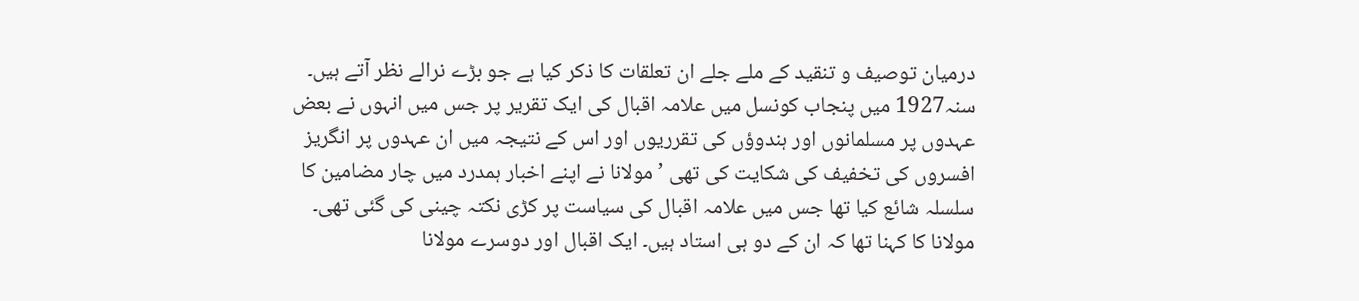درمیان توصیف و تنقید کے ملے جلے ان تعلقات کا ذکر کیا ہے جو بڑے نرالے نظر آتے ہیں۔
سنہ1927 میں پنجاب کونسل میں علامہ اقبال کی ایک تقریر پر جس میں انہوں نے بعض عہدوں پر مسلمانوں اور ہندوؤں کی تقرریوں اور اس کے نتیجہ میں ان عہدوں پر انگریز افسروں کی تخفیف کی شکایت کی تھی ’مولانا نے اپنے اخبار ہمدرد میں چار مضامین کا سلسلہ شائع کیا تھا جس میں علامہ اقبال کی سیاست پر کڑی نکتہ چینی کی گئی تھی۔
مولانا کا کہنا تھا کہ ان کے دو ہی استاد ہیں۔ ایک اقبال اور دوسرے مولانا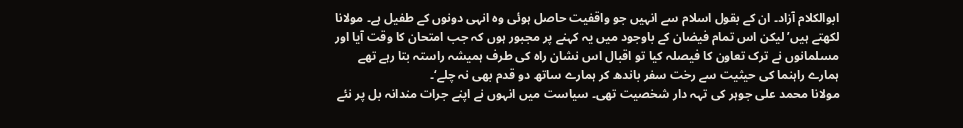ابوالکلام آزاد۔ ان کے بقول اسلام سے انہیں جو واقفیت حاصل ہوئی وہ انہی دونوں کے طفیل ہے۔ مولانا لکھتے ہیں’لیکن اس تمام فیضان کے باوجود میں یہ کہنے پر مجبور ہوں کہ جب امتحان کا وقت آیا اور مسلمانوں نے ترک تعاون کا فیصلہ کیا تو اقبال اس نشان راہ کی طرف ہمیشہ راستہ بتا رہے تھے ہمارے راہنما کی حیثیت سے رخت سفر باندھ کر ہمارے ساتھ دو قدم بھی نہ چلے‘۔
مولانا محمد علی جوہر کی تہہ دار شخصیت تھی۔ سیاست میں انہوں نے اپنے جرات مندانہ بل پر نئے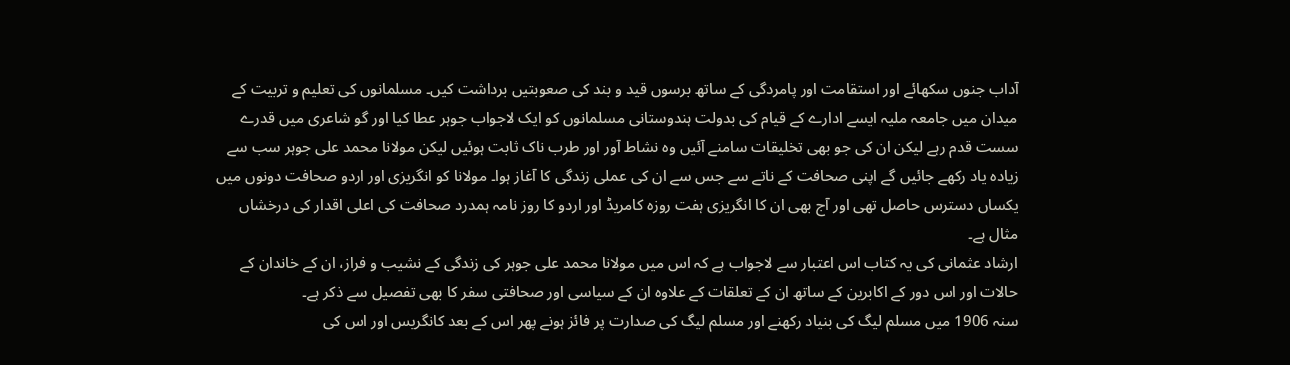آداب جنوں سکھائے اور استقامت اور پامردگی کے ساتھ برسوں قید و بند کی صعوبتیں برداشت کیں۔ مسلمانوں کی تعلیم و تربیت کے میدان میں جامعہ ملیہ ایسے ادارے کے قیام کی بدولت ہندوستانی مسلمانوں کو ایک لاجواب جوہر عطا کیا اور گو شاعری میں قدرے سست قدم رہے لیکن ان کی جو بھی تخلیقات سامنے آئیں وہ نشاط آور اور طرب ناک ثابت ہوئیں لیکن مولانا محمد علی جوہر سب سے زیادہ یاد رکھے جائیں گے اپنی صحافت کے ناتے سے جس سے ان کی عملی زندگی کا آغاز ہوا۔ مولانا کو انگریزی اور اردو صحافت دونوں میں یکساں دسترس حاصل تھی اور آج بھی ان کا انگریزی ہفت روزہ کامریڈ اور اردو کا روز نامہ ہمدرد صحافت کی اعلی اقدار کی درخشاں مثال ہے۔
ارشاد عثمانی کی یہ کتاب اس اعتبار سے لاجواب ہے کہ اس میں مولانا محمد علی جوہر کی زندگی کے نشیب و فراز، ان کے خاندان کے حالات اور اس دور کے اکابرین کے ساتھ ان کے تعلقات کے علاوہ ان کے سیاسی اور صحافتی سفر کا بھی تفصیل سے ذکر ہے۔
سنہ 1906 میں مسلم لیگ کی بنیاد رکھنے اور مسلم لیگ کی صدارت پر فائز ہونے پھر اس کے بعد کانگریس اور اس کی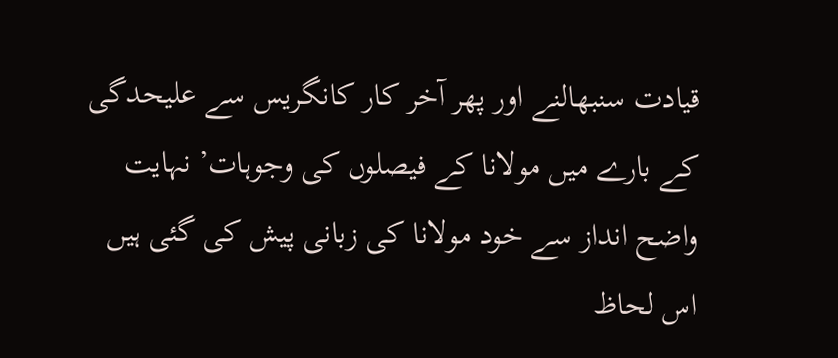قیادت سنبھالنے اور پھر آخر کار کانگریس سے علیحدگی کے بارے میں مولانا کے فیصلوں کی وجوہات’ نہایت واضح انداز سے خود مولانا کی زبانی پیش کی گئی ہیں اس لحاظ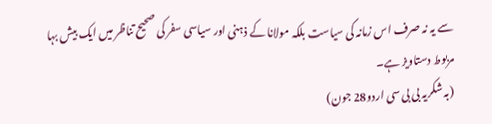سے یہ نہ صرف اس زمانہ کی سیاست بلکہ مولانا کے ذہنی اور سیاسی سفر کی صحیح تناظر میں ایک بیش بہا مربوط دستاویز ہے۔
(بہ شکریہ بی بی سی اردو28 جون)